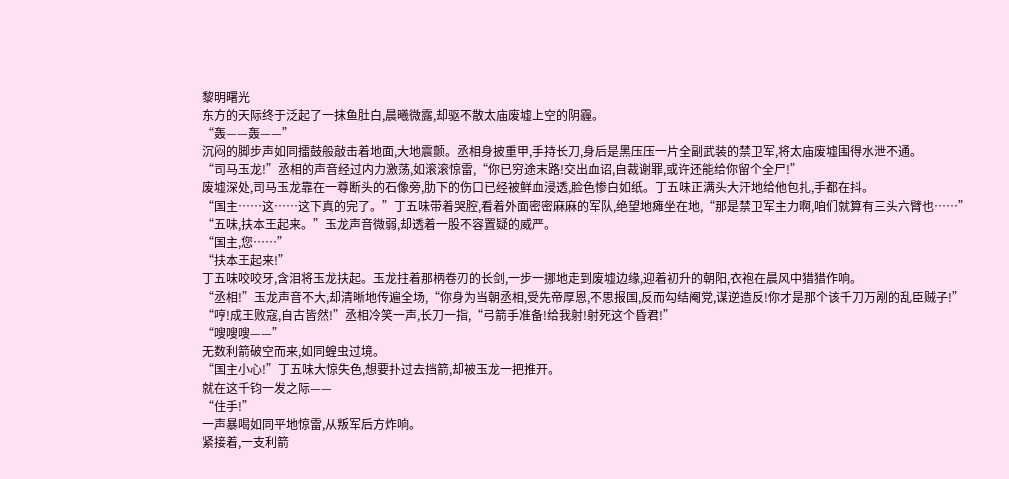黎明曙光
东方的天际终于泛起了一抹鱼肚白,晨曦微露,却驱不散太庙废墟上空的阴霾。
“轰——轰——”
沉闷的脚步声如同擂鼓般敲击着地面,大地震颤。丞相身披重甲,手持长刀,身后是黑压压一片全副武装的禁卫军,将太庙废墟围得水泄不通。
“司马玉龙!”丞相的声音经过内力激荡,如滚滚惊雷,“你已穷途末路!交出血诏,自裁谢罪,或许还能给你留个全尸!”
废墟深处,司马玉龙靠在一尊断头的石像旁,肋下的伤口已经被鲜血浸透,脸色惨白如纸。丁五味正满头大汗地给他包扎,手都在抖。
“国主……这……这下真的完了。”丁五味带着哭腔,看着外面密密麻麻的军队,绝望地瘫坐在地,“那是禁卫军主力啊,咱们就算有三头六臂也……”
“五味,扶本王起来。”玉龙声音微弱,却透着一股不容置疑的威严。
“国主,您……”
“扶本王起来!”
丁五味咬咬牙,含泪将玉龙扶起。玉龙拄着那柄卷刃的长剑,一步一挪地走到废墟边缘,迎着初升的朝阳,衣袍在晨风中猎猎作响。
“丞相!”玉龙声音不大,却清晰地传遍全场,“你身为当朝丞相,受先帝厚恩,不思报国,反而勾结阉党,谋逆造反!你才是那个该千刀万剐的乱臣贼子!”
“哼!成王败寇,自古皆然!”丞相冷笑一声,长刀一指,“弓箭手准备!给我射!射死这个昏君!”
“嗖嗖嗖——”
无数利箭破空而来,如同蝗虫过境。
“国主小心!”丁五味大惊失色,想要扑过去挡箭,却被玉龙一把推开。
就在这千钧一发之际——
“住手!”
一声暴喝如同平地惊雷,从叛军后方炸响。
紧接着,一支利箭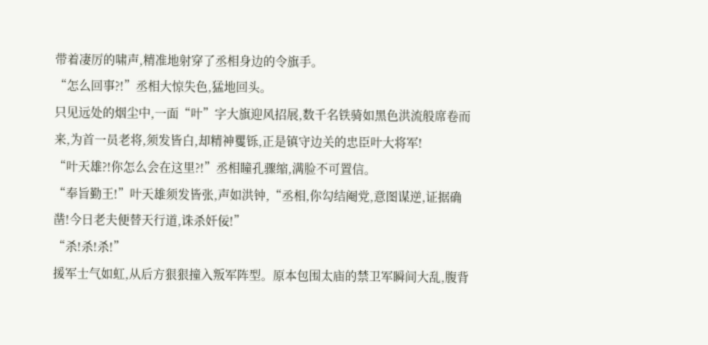带着凄厉的啸声,精准地射穿了丞相身边的令旗手。
“怎么回事?!”丞相大惊失色,猛地回头。
只见远处的烟尘中,一面“叶”字大旗迎风招展,数千名铁骑如黑色洪流般席卷而来,为首一员老将,须发皆白,却精神矍铄,正是镇守边关的忠臣叶大将军!
“叶天雄?!你怎么会在这里?!”丞相瞳孔骤缩,满脸不可置信。
“奉旨勤王!”叶天雄须发皆张,声如洪钟,“丞相,你勾结阉党,意图谋逆,证据确凿!今日老夫便替天行道,诛杀奸佞!”
“杀!杀!杀!”
援军士气如虹,从后方狠狠撞入叛军阵型。原本包围太庙的禁卫军瞬间大乱,腹背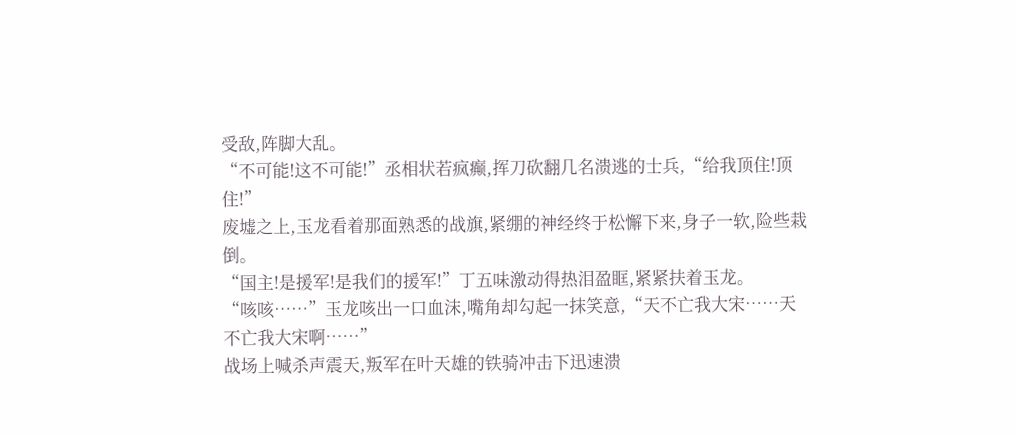受敌,阵脚大乱。
“不可能!这不可能!”丞相状若疯癫,挥刀砍翻几名溃逃的士兵,“给我顶住!顶住!”
废墟之上,玉龙看着那面熟悉的战旗,紧绷的神经终于松懈下来,身子一软,险些栽倒。
“国主!是援军!是我们的援军!”丁五味激动得热泪盈眶,紧紧扶着玉龙。
“咳咳……”玉龙咳出一口血沫,嘴角却勾起一抹笑意,“天不亡我大宋……天不亡我大宋啊……”
战场上喊杀声震天,叛军在叶天雄的铁骑冲击下迅速溃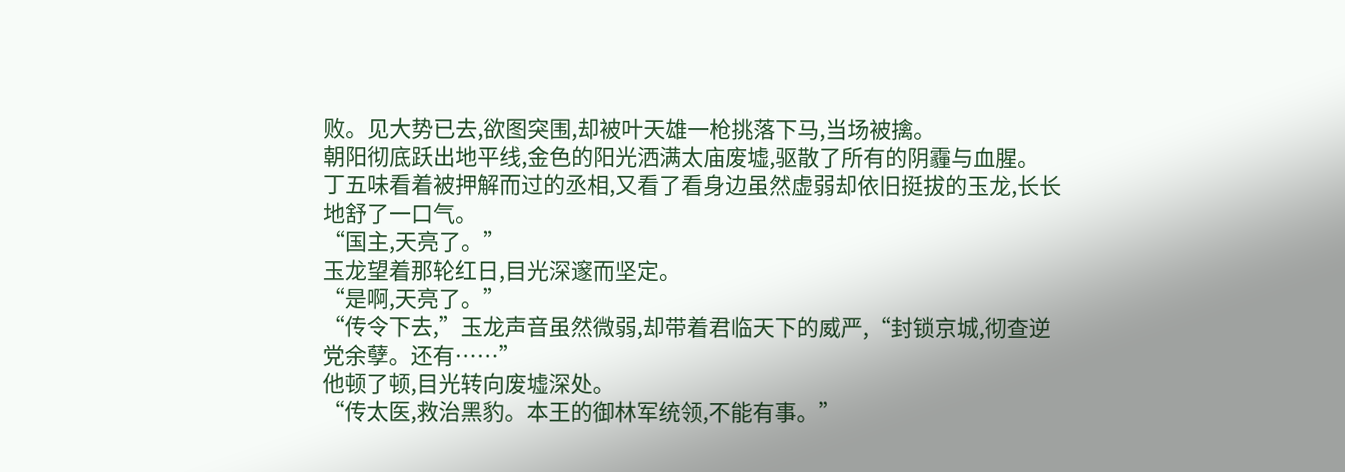败。见大势已去,欲图突围,却被叶天雄一枪挑落下马,当场被擒。
朝阳彻底跃出地平线,金色的阳光洒满太庙废墟,驱散了所有的阴霾与血腥。
丁五味看着被押解而过的丞相,又看了看身边虽然虚弱却依旧挺拔的玉龙,长长地舒了一口气。
“国主,天亮了。”
玉龙望着那轮红日,目光深邃而坚定。
“是啊,天亮了。”
“传令下去,”玉龙声音虽然微弱,却带着君临天下的威严,“封锁京城,彻查逆党余孽。还有……”
他顿了顿,目光转向废墟深处。
“传太医,救治黑豹。本王的御林军统领,不能有事。”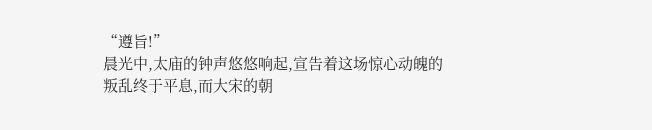“遵旨!”
晨光中,太庙的钟声悠悠响起,宣告着这场惊心动魄的叛乱终于平息,而大宋的朝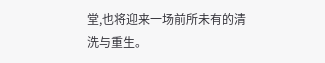堂,也将迎来一场前所未有的清洗与重生。